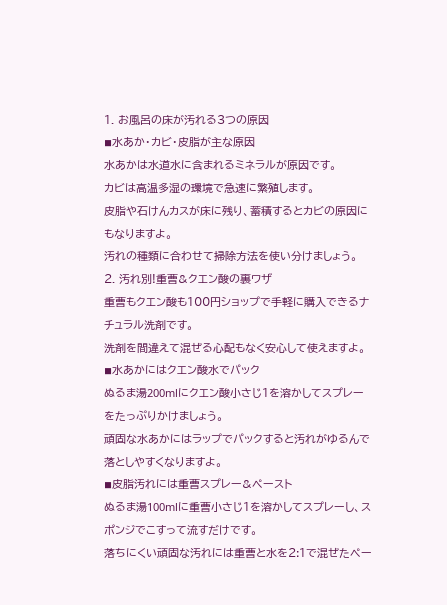1. お風呂の床が汚れる3つの原因
◾水あか・カビ・皮脂が主な原因
水あかは水道水に含まれるミネラルが原因です。
カビは高温多湿の環境で急速に繁殖します。
皮脂や石けんカスが床に残り、蓄積するとカビの原因にもなりますよ。
汚れの種類に合わせて掃除方法を使い分けましょう。
2. 汚れ別!重曹&クエン酸の裏ワザ
重曹もクエン酸も100円ショップで手軽に購入できるナチュラル洗剤です。
洗剤を間違えて混ぜる心配もなく安心して使えますよ。
◾水あかにはクエン酸水でパック
ぬるま湯200mlにクエン酸小さじ1を溶かしてスプレーをたっぷりかけましょう。
頑固な水あかにはラップでパックすると汚れがゆるんで落としやすくなりますよ。
◾皮脂汚れには重曹スプレー&ペースト
ぬるま湯100mlに重曹小さじ1を溶かしてスプレーし、スポンジでこすって流すだけです。
落ちにくい頑固な汚れには重曹と水を2:1で混ぜたペー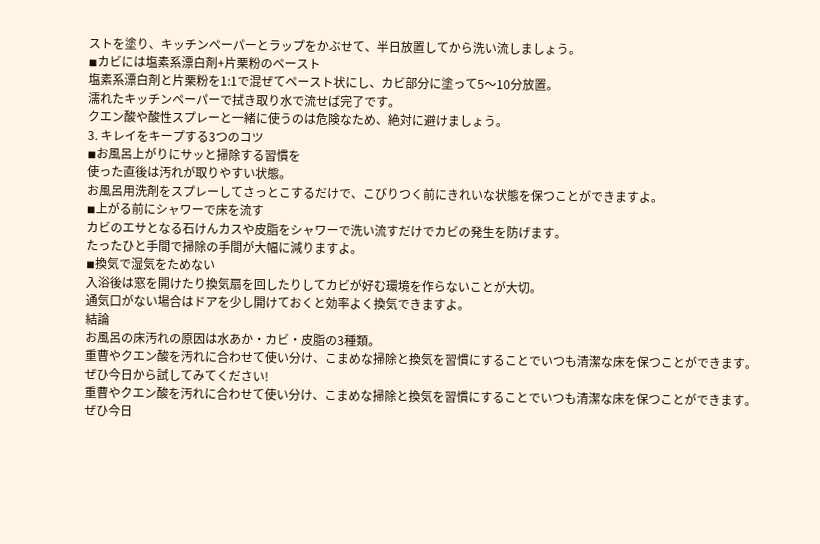ストを塗り、キッチンペーパーとラップをかぶせて、半日放置してから洗い流しましょう。
◾カビには塩素系漂白剤+片栗粉のペースト
塩素系漂白剤と片栗粉を1:1で混ぜてペースト状にし、カビ部分に塗って5〜10分放置。
濡れたキッチンペーパーで拭き取り水で流せば完了です。
クエン酸や酸性スプレーと一緒に使うのは危険なため、絶対に避けましょう。
3. キレイをキープする3つのコツ
◾お風呂上がりにサッと掃除する習慣を
使った直後は汚れが取りやすい状態。
お風呂用洗剤をスプレーしてさっとこするだけで、こびりつく前にきれいな状態を保つことができますよ。
◾上がる前にシャワーで床を流す
カビのエサとなる石けんカスや皮脂をシャワーで洗い流すだけでカビの発生を防げます。
たったひと手間で掃除の手間が大幅に減りますよ。
◾換気で湿気をためない
入浴後は窓を開けたり換気扇を回したりしてカビが好む環境を作らないことが大切。
通気口がない場合はドアを少し開けておくと効率よく換気できますよ。
結論
お風呂の床汚れの原因は水あか・カビ・皮脂の3種類。
重曹やクエン酸を汚れに合わせて使い分け、こまめな掃除と換気を習慣にすることでいつも清潔な床を保つことができます。
ぜひ今日から試してみてください!
重曹やクエン酸を汚れに合わせて使い分け、こまめな掃除と換気を習慣にすることでいつも清潔な床を保つことができます。
ぜひ今日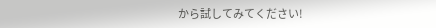から試してみてください!